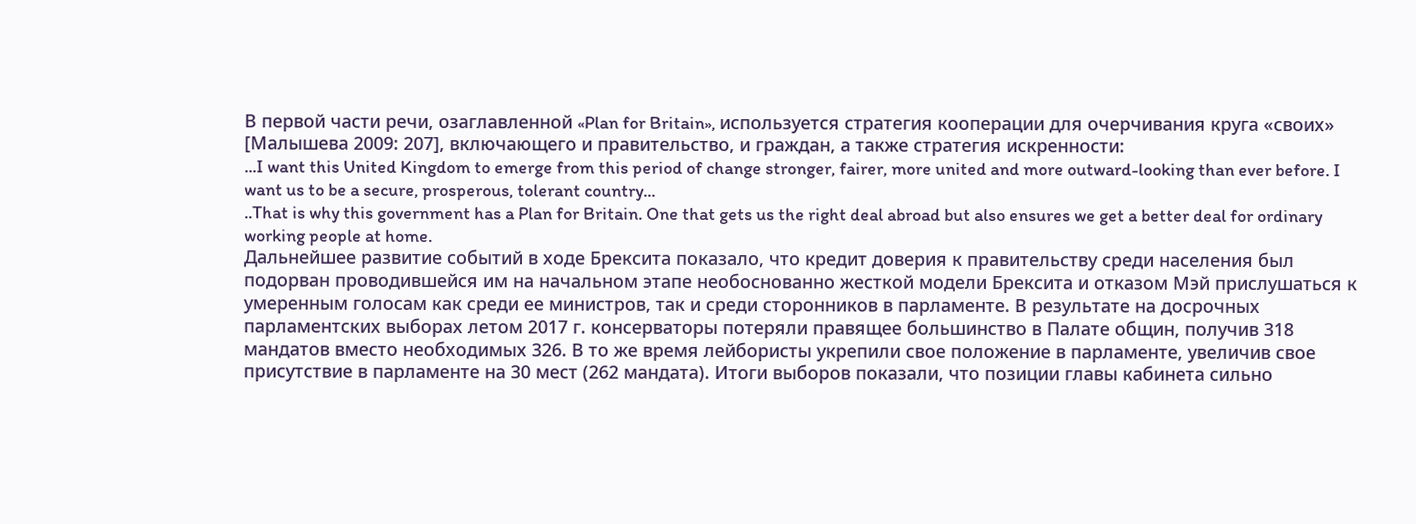В первой части речи, озаглавленной «Plan for Britain», используется стратегия кооперации для очерчивания круга «своих» [Малышева 2009: 207], включающего и правительство, и граждан, а также стратегия искренности:
...I want this United Kingdom to emerge from this period of change stronger, fairer, more united and more outward-looking than ever before. I want us to be a secure, prosperous, tolerant country...
..That is why this government has a Plan for Britain. One that gets us the right deal abroad but also ensures we get a better deal for ordinary working people at home.
Дальнейшее развитие событий в ходе Брексита показало, что кредит доверия к правительству среди населения был подорван проводившейся им на начальном этапе необоснованно жесткой модели Брексита и отказом Мэй прислушаться к умеренным голосам как среди ее министров, так и среди сторонников в парламенте. В результате на досрочных парламентских выборах летом 2017 г. консерваторы потеряли правящее большинство в Палате общин, получив 318 мандатов вместо необходимых 326. В то же время лейбористы укрепили свое положение в парламенте, увеличив свое присутствие в парламенте на 30 мест (262 мандата). Итоги выборов показали, что позиции главы кабинета сильно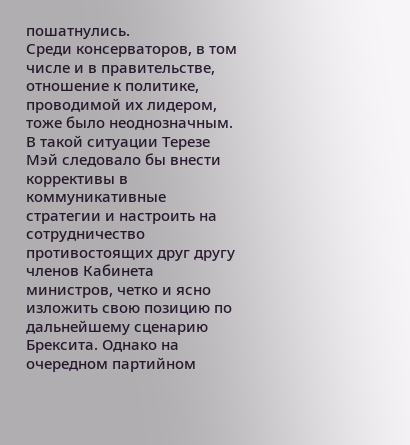пошатнулись.
Среди консерваторов, в том числе и в правительстве, отношение к политике, проводимой их лидером, тоже было неоднозначным. В такой ситуации Терезе Мэй следовало бы внести коррективы в коммуникативные стратегии и настроить на сотрудничество противостоящих друг другу членов Кабинета министров, четко и ясно изложить свою позицию по дальнейшему сценарию Брексита. Однако на очередном партийном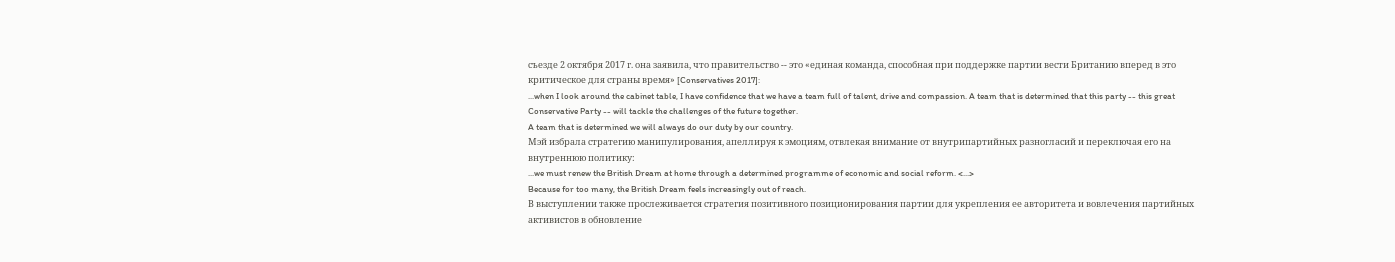съезде 2 октября 2017 г. она заявила, что правительство -- это «единая команда, способная при поддержке партии вести Британию вперед в это критическое для страны время» [Conservatives 2017]:
...when I look around the cabinet table, I have confidence that we have a team full of talent, drive and compassion. A team that is determined that this party -- this great Conservative Party -- will tackle the challenges of the future together.
A team that is determined we will always do our duty by our country.
Мэй избрала стратегию манипулирования, апеллируя к эмоциям, отвлекая внимание от внутрипартийных разногласий и переключая его на внутреннюю политику:
...we must renew the British Dream at home through a determined programme of economic and social reform. <...>
Because for too many, the British Dream feels increasingly out of reach.
В выступлении также прослеживается стратегия позитивного позиционирования партии для укрепления ее авторитета и вовлечения партийных активистов в обновление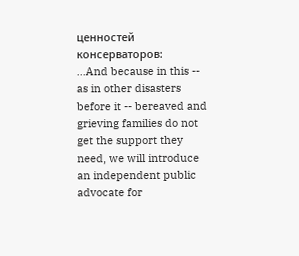ценностей консерваторов:
...And because in this -- as in other disasters before it -- bereaved and grieving families do not get the support they need, we will introduce an independent public advocate for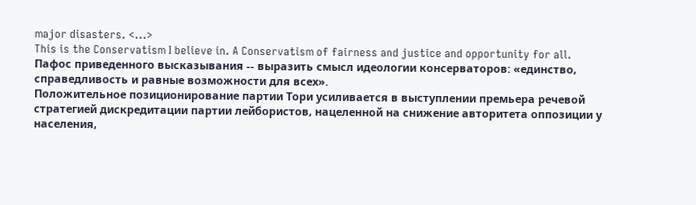major disasters. <...>
This is the Conservatism I believe in. A Conservatism of fairness and justice and opportunity for all.
Пафос приведенного высказывания -- выразить смысл идеологии консерваторов: «единство, справедливость и равные возможности для всех».
Положительное позиционирование партии Тори усиливается в выступлении премьера речевой стратегией дискредитации партии лейбористов, нацеленной на снижение авторитета оппозиции у населения,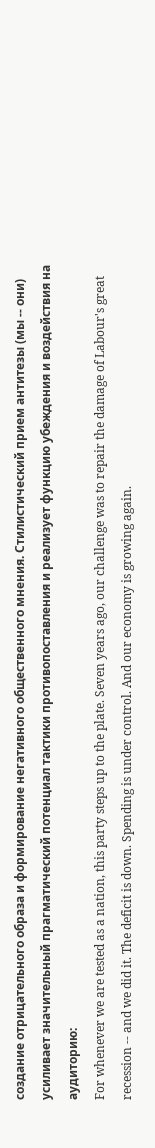создание отрицательного образа и формирование негативного общественного мнения. Стилистический прием антитезы (мы -- они) усиливает значительный прагматический потенциал тактики противопоставления и реализует функцию убеждения и воздействия на аудиторию:
For whenever we are tested as a nation, this party steps up to the plate. Seven years ago, our challenge was to repair the damage of Labour's great recession -- and we did it. The deficit is down. Spending is under control. And our economy is growing again.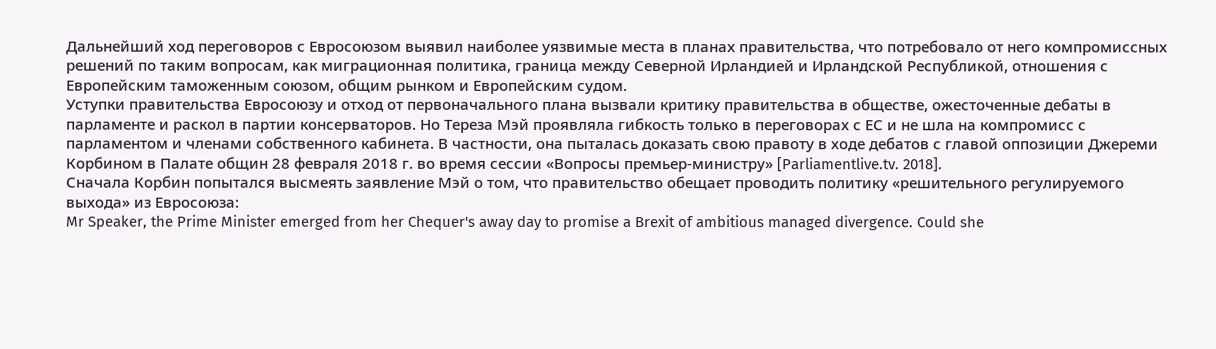Дальнейший ход переговоров с Евросоюзом выявил наиболее уязвимые места в планах правительства, что потребовало от него компромиссных решений по таким вопросам, как миграционная политика, граница между Северной Ирландией и Ирландской Республикой, отношения с Европейским таможенным союзом, общим рынком и Европейским судом.
Уступки правительства Евросоюзу и отход от первоначального плана вызвали критику правительства в обществе, ожесточенные дебаты в парламенте и раскол в партии консерваторов. Но Тереза Мэй проявляла гибкость только в переговорах с ЕС и не шла на компромисс с парламентом и членами собственного кабинета. В частности, она пыталась доказать свою правоту в ходе дебатов с главой оппозиции Джереми Корбином в Палате общин 28 февраля 2018 г. во время сессии «Вопросы премьер-министру» [Parliamentlive.tv. 2018].
Сначала Корбин попытался высмеять заявление Мэй о том, что правительство обещает проводить политику «решительного регулируемого выхода» из Евросоюза:
Mr Speaker, the Prime Minister emerged from her Chequer's away day to promise a Brexit of ambitious managed divergence. Could she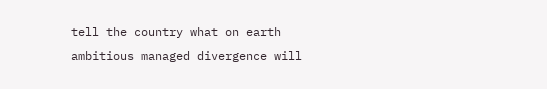tell the country what on earth ambitious managed divergence will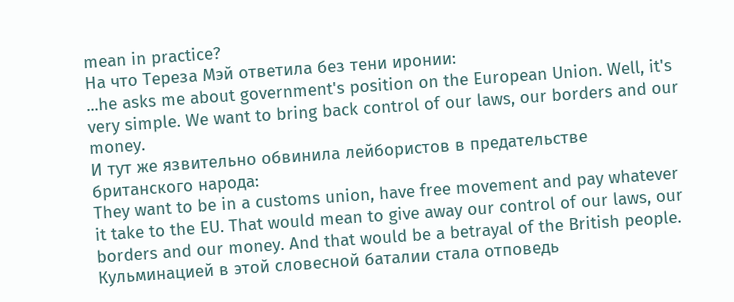mean in practice?
На что Тереза Мэй ответила без тени иронии:
...he asks me about government's position on the European Union. Well, it's very simple. We want to bring back control of our laws, our borders and our money.
И тут же язвительно обвинила лейбористов в предательстве британского народа:
They want to be in a customs union, have free movement and pay whatever it take to the EU. That would mean to give away our control of our laws, our borders and our money. And that would be a betrayal of the British people.
Кульминацией в этой словесной баталии стала отповедь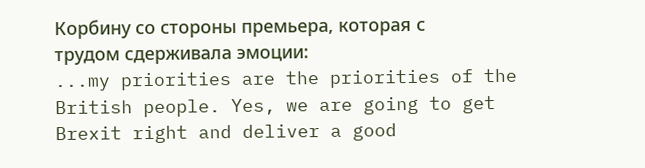Корбину со стороны премьера, которая с трудом сдерживала эмоции:
...my priorities are the priorities of the British people. Yes, we are going to get Brexit right and deliver a good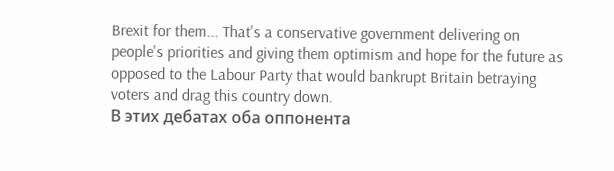Brexit for them... That's a conservative government delivering on people's priorities and giving them optimism and hope for the future as opposed to the Labour Party that would bankrupt Britain betraying voters and drag this country down.
В этих дебатах оба оппонента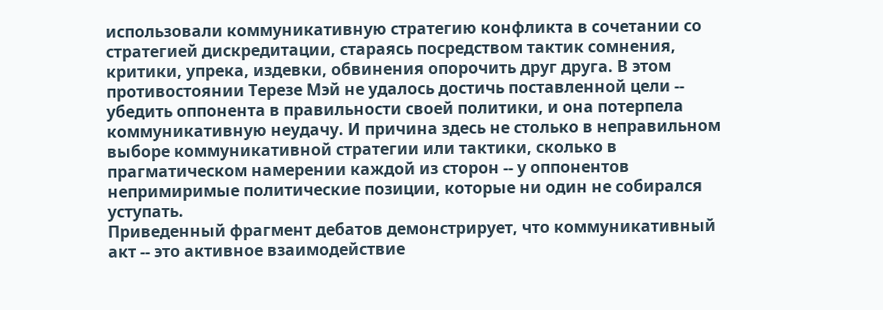использовали коммуникативную стратегию конфликта в сочетании со стратегией дискредитации, стараясь посредством тактик сомнения, критики, упрека, издевки, обвинения опорочить друг друга. В этом противостоянии Терезе Мэй не удалось достичь поставленной цели -- убедить оппонента в правильности своей политики, и она потерпела коммуникативную неудачу. И причина здесь не столько в неправильном выборе коммуникативной стратегии или тактики, сколько в прагматическом намерении каждой из сторон -- у оппонентов непримиримые политические позиции, которые ни один не собирался уступать.
Приведенный фрагмент дебатов демонстрирует, что коммуникативный акт -- это активное взаимодействие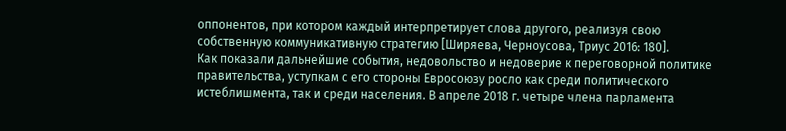оппонентов, при котором каждый интерпретирует слова другого, реализуя свою собственную коммуникативную стратегию [Ширяева, Черноусова, Триус 2016: 180].
Как показали дальнейшие события, недовольство и недоверие к переговорной политике правительства, уступкам с его стороны Евросоюзу росло как среди политического истеблишмента, так и среди населения. В апреле 2018 г. четыре члена парламента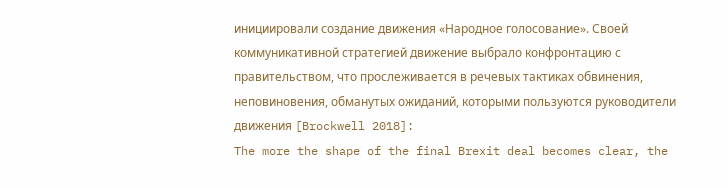инициировали создание движения «Народное голосование». Своей коммуникативной стратегией движение выбрало конфронтацию с правительством, что прослеживается в речевых тактиках обвинения, неповиновения, обманутых ожиданий, которыми пользуются руководители движения [Brockwell 2018]:
The more the shape of the final Brexit deal becomes clear, the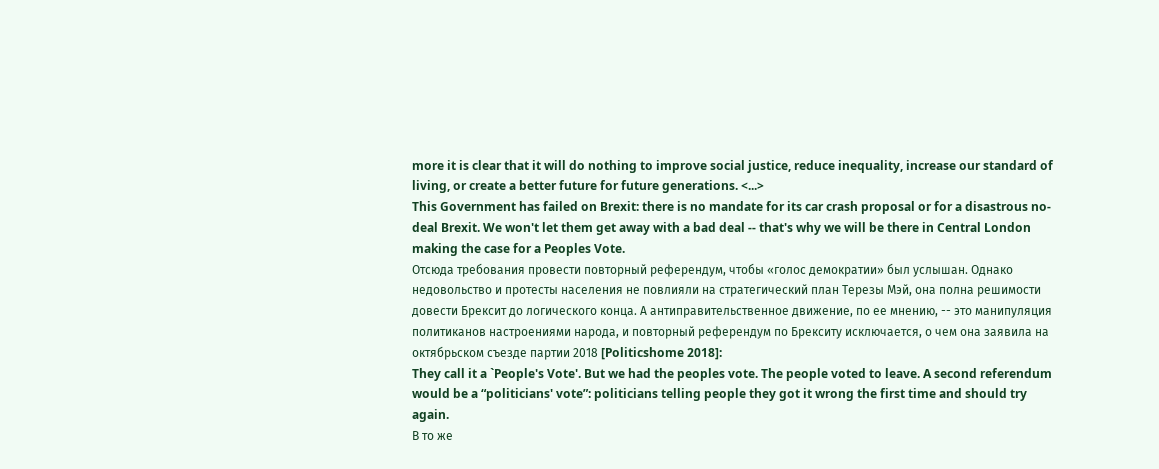more it is clear that it will do nothing to improve social justice, reduce inequality, increase our standard of living, or create a better future for future generations. <...>
This Government has failed on Brexit: there is no mandate for its car crash proposal or for a disastrous no-deal Brexit. We won't let them get away with a bad deal -- that's why we will be there in Central London making the case for a Peoples Vote.
Отсюда требования провести повторный референдум, чтобы «голос демократии» был услышан. Однако недовольство и протесты населения не повлияли на стратегический план Терезы Мэй, она полна решимости довести Брексит до логического конца. А антиправительственное движение, по ее мнению, -- это манипуляция политиканов настроениями народа, и повторный референдум по Брекситу исключается, о чем она заявила на октябрьском съезде партии 2018 [Politicshome 2018]:
They call it a `People's Vote'. But we had the peoples vote. The people voted to leave. A second referendum would be a “politicians' vote”: politicians telling people they got it wrong the first time and should try again.
В то же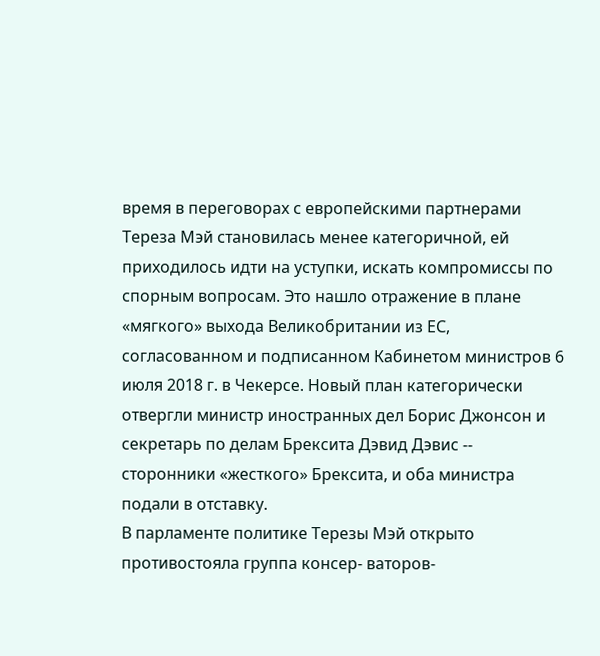время в переговорах с европейскими партнерами Тереза Мэй становилась менее категоричной, ей приходилось идти на уступки, искать компромиссы по спорным вопросам. Это нашло отражение в плане «мягкого» выхода Великобритании из ЕС, согласованном и подписанном Кабинетом министров 6 июля 2018 г. в Чекерсе. Новый план категорически отвергли министр иностранных дел Борис Джонсон и секретарь по делам Брексита Дэвид Дэвис -- сторонники «жесткого» Брексита, и оба министра подали в отставку.
В парламенте политике Терезы Мэй открыто противостояла группа консер- ваторов-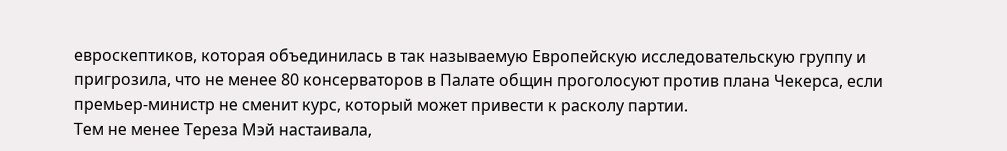евроскептиков, которая объединилась в так называемую Европейскую исследовательскую группу и пригрозила, что не менее 80 консерваторов в Палате общин проголосуют против плана Чекерса, если премьер-министр не сменит курс, который может привести к расколу партии.
Тем не менее Тереза Мэй настаивала,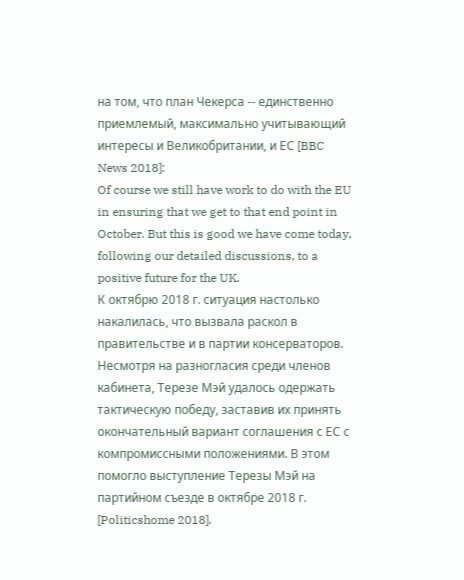на том, что план Чекерса -- единственно приемлемый, максимально учитывающий интересы и Великобритании, и ЕС [BBC News 2018]:
Of course we still have work to do with the EU in ensuring that we get to that end point in October. But this is good we have come today, following our detailed discussions, to a positive future for the UK.
К октябрю 2018 г. ситуация настолько накалилась, что вызвала раскол в правительстве и в партии консерваторов. Несмотря на разногласия среди членов кабинета, Терезе Мэй удалось одержать тактическую победу, заставив их принять окончательный вариант соглашения с ЕС с компромиссными положениями. В этом помогло выступление Терезы Мэй на партийном съезде в октябре 2018 г. [Politicshome 2018].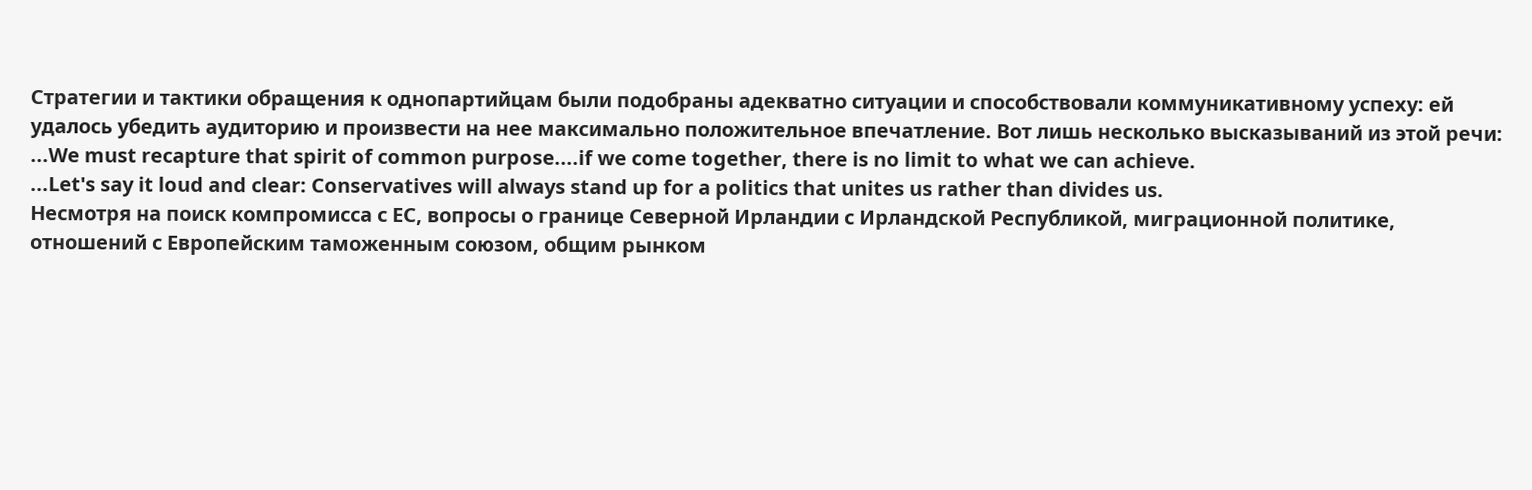Стратегии и тактики обращения к однопартийцам были подобраны адекватно ситуации и способствовали коммуникативному успеху: ей удалось убедить аудиторию и произвести на нее максимально положительное впечатление. Вот лишь несколько высказываний из этой речи:
...We must recapture that spirit of common purpose....if we come together, there is no limit to what we can achieve.
...Let's say it loud and clear: Conservatives will always stand up for a politics that unites us rather than divides us.
Несмотря на поиск компромисса с ЕС, вопросы о границе Северной Ирландии с Ирландской Республикой, миграционной политике, отношений с Европейским таможенным союзом, общим рынком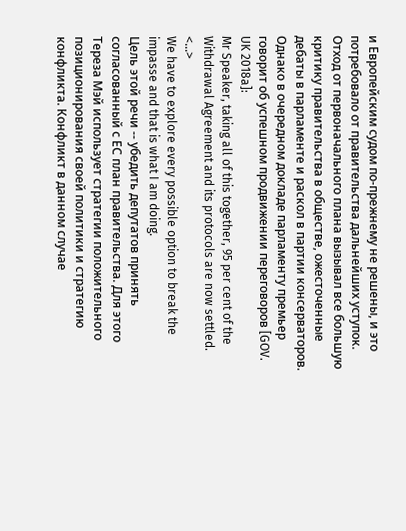и Европейским судом по-прежнему не решены, и это потребовало от правительства дальнейших уступок.
Отход от первоначального плана вызывал все большую критику правительства в обществе, ожесточенные дебаты в парламенте и раскол в партии консерваторов. Однако в очередном докладе парламенту премьер говорит об успешном продвижении переговоров [GOV. UK 2018a]:
Mr Speaker, taking all of this together, 95 per cent of the Withdrawal Agreement and its protocols are now settled. <...>
We have to explore every possible option to break the impasse and that is what I am doing.
Цель этой речи -- убедить депутатов принять согласованный с ЕС план правительства. Для этого Тереза Мэй использует стратегии положительного позиционирования своей политики и стратегию конфликта. Конфликт в данном случае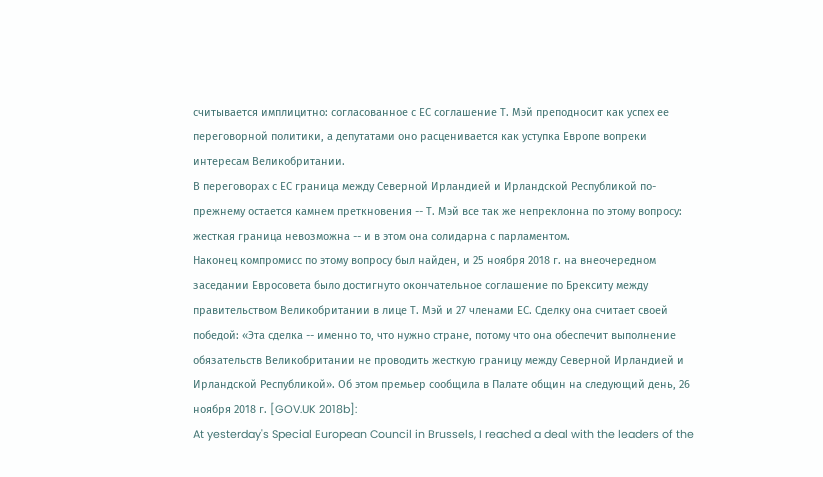считывается имплицитно: согласованное с ЕС соглашение Т. Мэй преподносит как успех ее переговорной политики, а депутатами оно расценивается как уступка Европе вопреки интересам Великобритании.
В переговорах с ЕС граница между Северной Ирландией и Ирландской Республикой по-прежнему остается камнем преткновения -- Т. Мэй все так же непреклонна по этому вопросу: жесткая граница невозможна -- и в этом она солидарна с парламентом.
Наконец компромисс по этому вопросу был найден, и 25 ноября 2018 г. на внеочередном заседании Евросовета было достигнуто окончательное соглашение по Брекситу между правительством Великобритании в лице Т. Мэй и 27 членами ЕС. Сделку она считает своей победой: «Эта сделка -- именно то, что нужно стране, потому что она обеспечит выполнение обязательств Великобритании не проводить жесткую границу между Северной Ирландией и Ирландской Республикой». Об этом премьер сообщила в Палате общин на следующий день, 26 ноября 2018 г. [GOV.UK 2018b]:
At yesterday's Special European Council in Brussels, I reached a deal with the leaders of the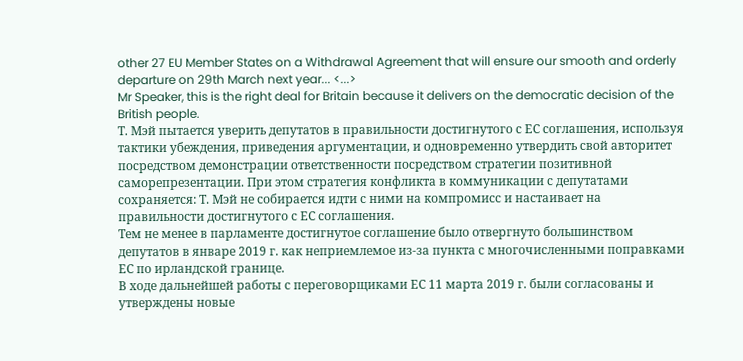other 27 EU Member States on a Withdrawal Agreement that will ensure our smooth and orderly departure on 29th March next year... <...>
Mr Speaker, this is the right deal for Britain because it delivers on the democratic decision of the British people.
Т. Мэй пытается уверить депутатов в правильности достигнутого с ЕС соглашения, используя тактики убеждения, приведения аргументации, и одновременно утвердить свой авторитет посредством демонстрации ответственности посредством стратегии позитивной саморепрезентации. При этом стратегия конфликта в коммуникации с депутатами сохраняется: Т. Мэй не собирается идти с ними на компромисс и настаивает на правильности достигнутого с ЕС соглашения.
Тем не менее в парламенте достигнутое соглашение было отвергнуто большинством депутатов в январе 2019 г. как неприемлемое из-за пункта с многочисленными поправками ЕС по ирландской границе.
В ходе дальнейшей работы с переговорщиками ЕС 11 марта 2019 г. были согласованы и утверждены новые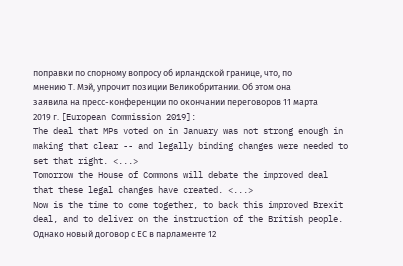поправки по спорному вопросу об ирландской границе, что, по мнению Т. Мэй, упрочит позиции Великобритании. Об этом она заявила на пресс-конференции по окончании переговоров 11 марта 2019 г. [European Commission 2019]:
The deal that MPs voted on in January was not strong enough in making that clear -- and legally binding changes were needed to set that right. <...>
Tomorrow the House of Commons will debate the improved deal that these legal changes have created. <...>
Now is the time to come together, to back this improved Brexit deal, and to deliver on the instruction of the British people.
Однако новый договор с ЕС в парламенте 12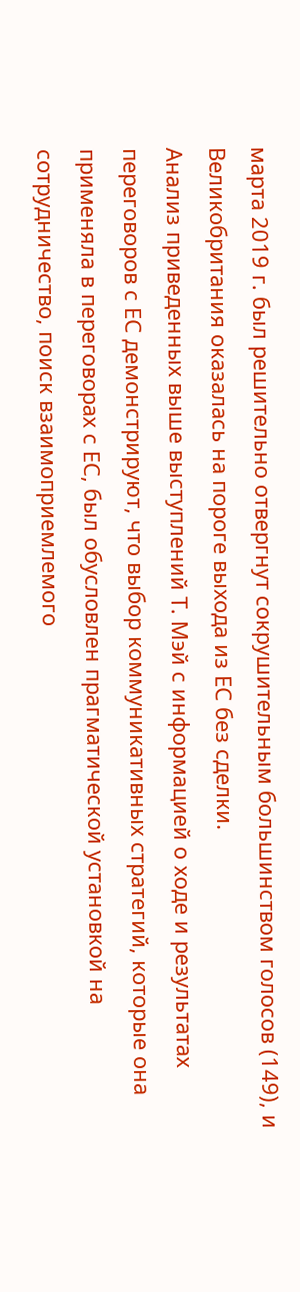марта 2019 г. был решительно отвергнут сокрушительным большинством голосов (149), и Великобритания оказалась на пороге выхода из ЕС без сделки.
Анализ приведенных выше выступлений Т. Мэй с информацией о ходе и результатах переговоров с ЕС демонстрируют, что выбор коммуникативных стратегий, которые она применяла в переговорах с ЕС, был обусловлен прагматической установкой на сотрудничество, поиск взаимоприемлемого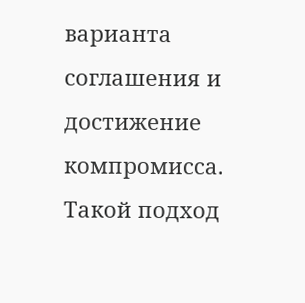варианта соглашения и достижение компромисса. Такой подход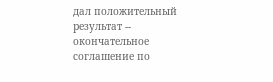дал положительный результат -- окончательное соглашение по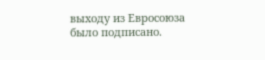выходу из Евросоюза было подписано.